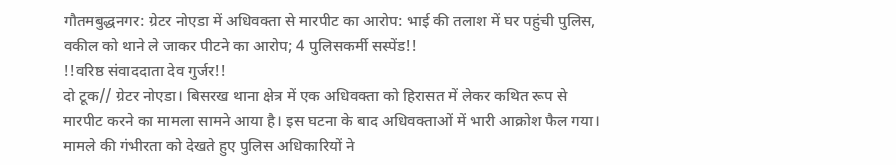गौतमबुद्धनगर: ग्रेटर नोएडा में अधिवक्ता से मारपीट का आरोप: भाई की तलाश में घर पहुंची पुलिस, वकील को थाने ले जाकर पीटने का आरोप; 4 पुलिसकर्मी सस्पेंड!!
!!वरिष्ठ संवाददाता देव गुर्जर!!
दो टूक// ग्रेटर नोएडा। बिसरख थाना क्षेत्र में एक अधिवक्ता को हिरासत में लेकर कथित रूप से मारपीट करने का मामला सामने आया है। इस घटना के बाद अधिवक्ताओं में भारी आक्रोश फैल गया। मामले की गंभीरता को देखते हुए पुलिस अधिकारियों ने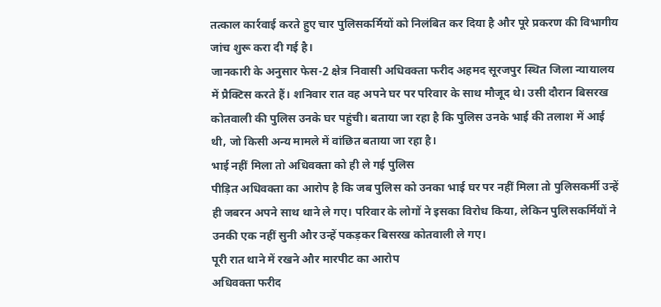तत्काल कार्रवाई करते हुए चार पुलिसकर्मियों को निलंबित कर दिया है और पूरे प्रकरण की विभागीय जांच शुरू करा दी गई है।
जानकारी के अनुसार फेस-2 क्षेत्र निवासी अधिवक्ता फरीद अहमद सूरजपुर स्थित जिला न्यायालय में प्रैक्टिस करते हैं। शनिवार रात वह अपने घर पर परिवार के साथ मौजूद थे। उसी दौरान बिसरख कोतवाली की पुलिस उनके घर पहुंची। बताया जा रहा है कि पुलिस उनके भाई की तलाश में आई थी, जो किसी अन्य मामले में वांछित बताया जा रहा है।
भाई नहीं मिला तो अधिवक्ता को ही ले गई पुलिस
पीड़ित अधिवक्ता का आरोप है कि जब पुलिस को उनका भाई घर पर नहीं मिला तो पुलिसकर्मी उन्हें ही जबरन अपने साथ थाने ले गए। परिवार के लोगों ने इसका विरोध किया, लेकिन पुलिसकर्मियों ने उनकी एक नहीं सुनी और उन्हें पकड़कर बिसरख कोतवाली ले गए।
पूरी रात थाने में रखने और मारपीट का आरोप
अधिवक्ता फरीद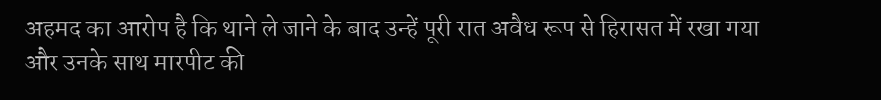अहमद का आरोप है कि थाने ले जाने के बाद उन्हें पूरी रात अवैध रूप से हिरासत में रखा गया और उनके साथ मारपीट की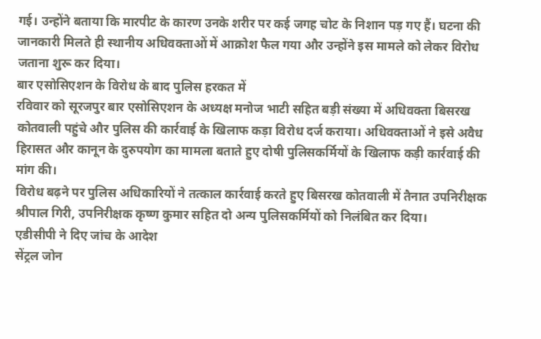गई। उन्होंने बताया कि मारपीट के कारण उनके शरीर पर कई जगह चोट के निशान पड़ गए हैं। घटना की जानकारी मिलते ही स्थानीय अधिवक्ताओं में आक्रोश फैल गया और उन्होंने इस मामले को लेकर विरोध जताना शुरू कर दिया।
बार एसोसिएशन के विरोध के बाद पुलिस हरकत में
रविवार को सूरजपुर बार एसोसिएशन के अध्यक्ष मनोज भाटी सहित बड़ी संख्या में अधिवक्ता बिसरख कोतवाली पहुंचे और पुलिस की कार्रवाई के खिलाफ कड़ा विरोध दर्ज कराया। अधिवक्ताओं ने इसे अवैध हिरासत और कानून के दुरुपयोग का मामला बताते हुए दोषी पुलिसकर्मियों के खिलाफ कड़ी कार्रवाई की मांग की।
विरोध बढ़ने पर पुलिस अधिकारियों ने तत्काल कार्रवाई करते हुए बिसरख कोतवाली में तैनात उपनिरीक्षक श्रीपाल गिरी, उपनिरीक्षक कृष्ण कुमार सहित दो अन्य पुलिसकर्मियों को निलंबित कर दिया।
एडीसीपी ने दिए जांच के आदेश
सेंट्रल जोन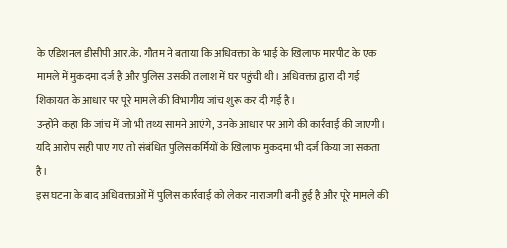के एडिशनल डीसीपी आर.के. गौतम ने बताया कि अधिवक्ता के भाई के खिलाफ मारपीट के एक मामले में मुकदमा दर्ज है और पुलिस उसकी तलाश में घर पहुंची थी। अधिवक्ता द्वारा दी गई शिकायत के आधार पर पूरे मामले की विभागीय जांच शुरू कर दी गई है।
उन्होंने कहा कि जांच में जो भी तथ्य सामने आएंगे, उनके आधार पर आगे की कार्रवाई की जाएगी। यदि आरोप सही पाए गए तो संबंधित पुलिसकर्मियों के खिलाफ मुकदमा भी दर्ज किया जा सकता है।
इस घटना के बाद अधिवक्ताओं में पुलिस कार्रवाई को लेकर नाराजगी बनी हुई है और पूरे मामले की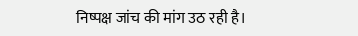निष्पक्ष जांच की मांग उठ रही है।